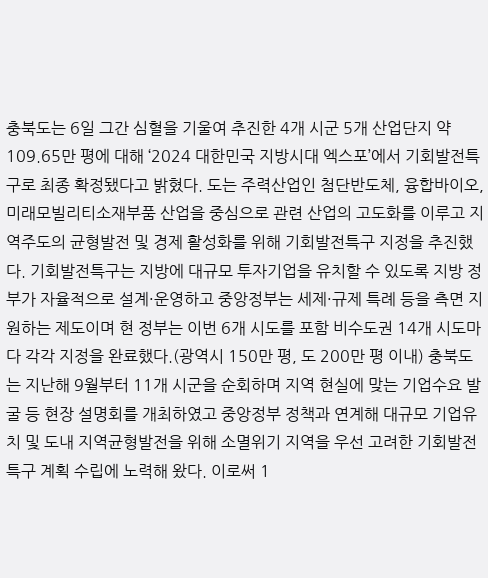충북도는 6일 그간 심혈을 기울여 추진한 4개 시군 5개 산업단지 약 109.65만 평에 대해 ‘2024 대한민국 지방시대 엑스포’에서 기회발전특구로 최종 확정됐다고 밝혔다. 도는 주력산업인 첨단반도체, 융합바이오, 미래모빌리티소재부품 산업을 중심으로 관련 산업의 고도화를 이루고 지역주도의 균형발전 및 경제 활성화를 위해 기회발전특구 지정을 추진했다. 기회발전특구는 지방에 대규모 투자기업을 유치할 수 있도록 지방 정부가 자율적으로 설계·운영하고 중앙정부는 세제·규제 특례 등을 측면 지원하는 제도이며 현 정부는 이번 6개 시도를 포함 비수도권 14개 시도마다 각각 지정을 완료했다.(광역시 150만 평, 도 200만 평 이내) 충북도는 지난해 9월부터 11개 시군을 순회하며 지역 현실에 맞는 기업수요 발굴 등 현장 설명회를 개최하였고 중앙정부 정책과 연계해 대규모 기업유치 및 도내 지역균형발전을 위해 소멸위기 지역을 우선 고려한 기회발전특구 계획 수립에 노력해 왔다. 이로써 1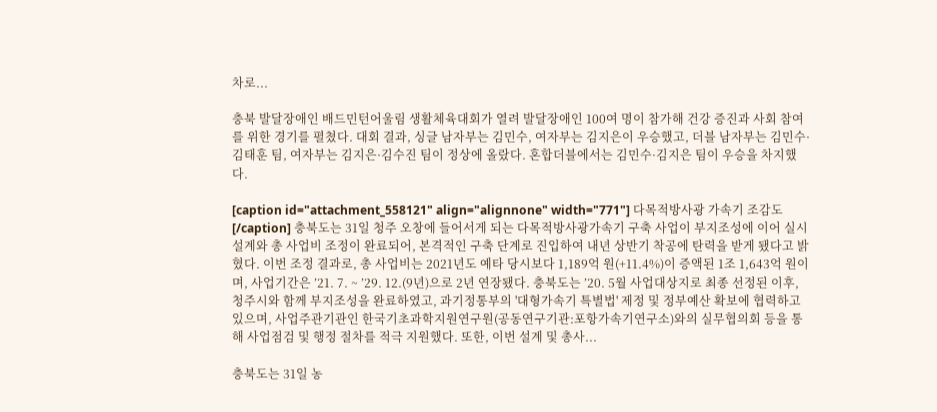차로...

충북 발달장애인 배드민턴어울림 생활체육대회가 열려 발달장애인 100여 명이 참가해 건강 증진과 사회 참여를 위한 경기를 펼쳤다. 대회 결과, 싱글 남자부는 김민수, 여자부는 김지은이 우승했고, 더블 남자부는 김민수·김태훈 팀, 여자부는 김지은·김수진 팀이 정상에 올랐다. 혼합더블에서는 김민수·김지은 팀이 우승을 차지했다.

[caption id="attachment_558121" align="alignnone" width="771"] 다목적방사광 가속기 조감도[/caption] 충북도는 31일 청주 오창에 들어서게 되는 다목적방사광가속기 구축 사업이 부지조성에 이어 실시설계와 총 사업비 조정이 완료되어, 본격적인 구축 단계로 진입하여 내년 상반기 착공에 탄력을 받게 됐다고 밝혔다. 이번 조정 결과로, 총 사업비는 2021년도 예타 당시보다 1,189억 원(+11.4%)이 증액된 1조 1,643억 원이며, 사업기간은 ’21. 7. ~ ’29. 12.(9년)으로 2년 연장됐다. 충북도는 ’20. 5월 사업대상지로 최종 선정된 이후, 청주시와 함께 부지조성을 완료하였고, 과기정통부의 '대형가속기 특별법' 제정 및 정부예산 확보에 협력하고 있으며, 사업주관기관인 한국기초과학지원연구원(공동연구기관:포항가속기연구소)와의 실무협의회 등을 통해 사업점검 및 행정 절차를 적극 지원했다. 또한, 이번 설계 및 총사...

충북도는 31일 농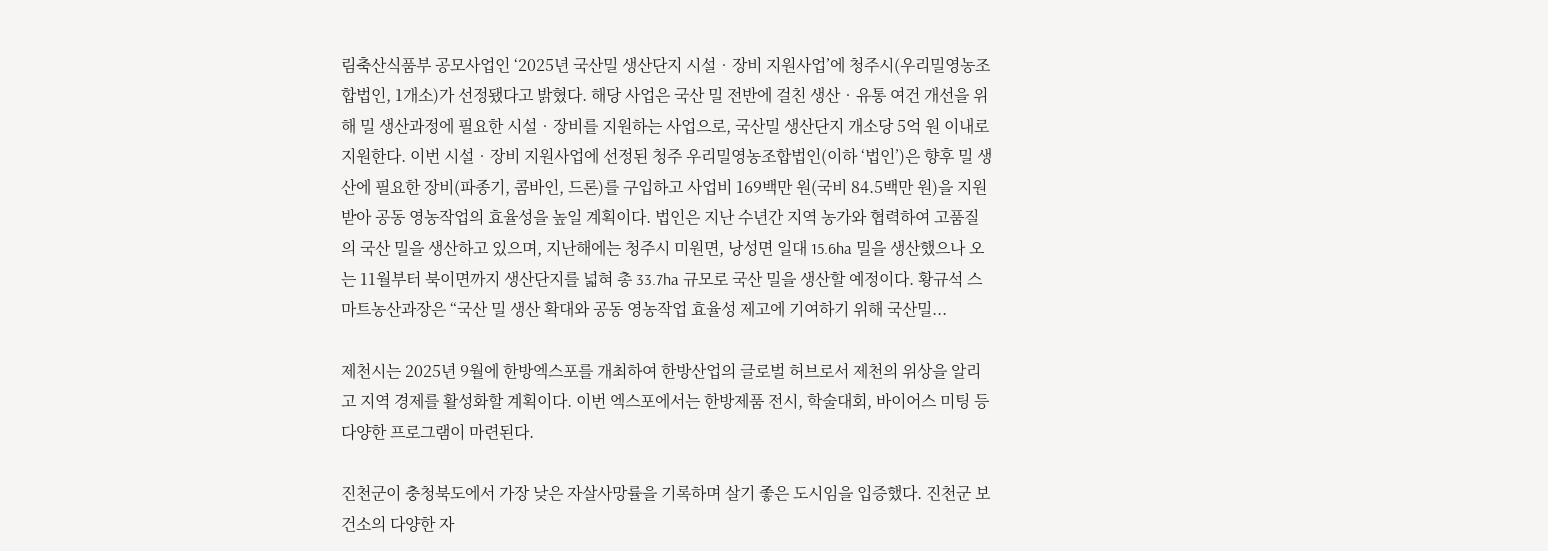림축산식품부 공모사업인 ‘2025년 국산밀 생산단지 시설‧장비 지원사업’에 청주시(우리밀영농조합법인, 1개소)가 선정됐다고 밝혔다. 해당 사업은 국산 밀 전반에 걸친 생산‧유통 여건 개선을 위해 밀 생산과정에 필요한 시설‧장비를 지원하는 사업으로, 국산밀 생산단지 개소당 5억 원 이내로 지원한다. 이번 시설‧장비 지원사업에 선정된 청주 우리밀영농조합법인(이하 ‘법인’)은 향후 밀 생산에 필요한 장비(파종기, 콤바인, 드론)를 구입하고 사업비 169백만 원(국비 84.5백만 원)을 지원받아 공동 영농작업의 효율성을 높일 계획이다. 법인은 지난 수년간 지역 농가와 협력하여 고품질의 국산 밀을 생산하고 있으며, 지난해에는 청주시 미원면, 낭성면 일대 15.6ha 밀을 생산했으나 오는 11월부터 북이면까지 생산단지를 넓혀 총 33.7ha 규모로 국산 밀을 생산할 예정이다. 황규석 스마트농산과장은 “국산 밀 생산 확대와 공동 영농작업 효율성 제고에 기여하기 위해 국산밀...

제천시는 2025년 9월에 한방엑스포를 개최하여 한방산업의 글로벌 허브로서 제천의 위상을 알리고 지역 경제를 활성화할 계획이다. 이번 엑스포에서는 한방제품 전시, 학술대회, 바이어스 미팅 등 다양한 프로그램이 마련된다.

진천군이 충청북도에서 가장 낮은 자살사망률을 기록하며 살기 좋은 도시임을 입증했다. 진천군 보건소의 다양한 자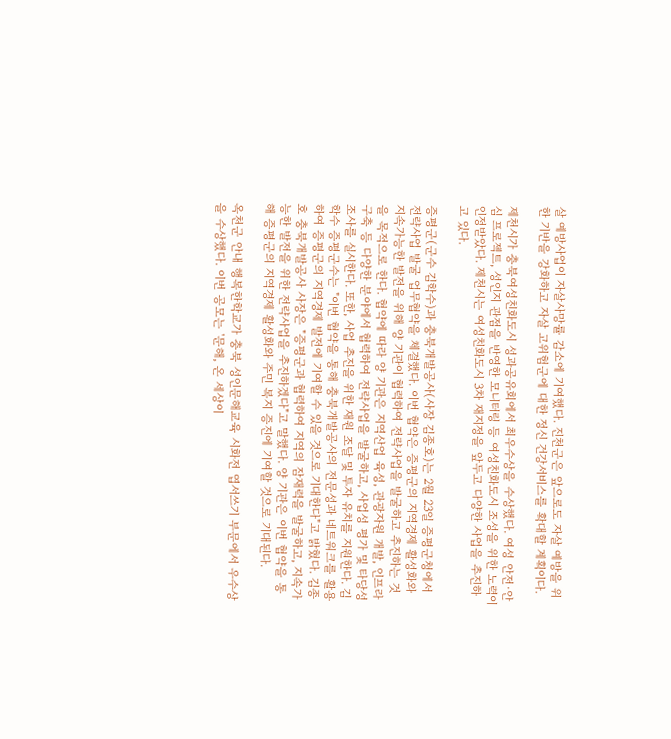살 예방사업이 자살사망률 감소에 기여했다. 진천군은 앞으로도 자살 예방을 위한 기반을 강화하고 자살 고위험군에 대한 정신 건강서비스를 확대할 계획이다.

제천시가 충북여성친화도시 성과공유회에서 최우수상을 수상했다. 여성 안전·안심 프로젝트, 성인지 관점을 반영한 모니터링 등 여성친화도시 조성을 위한 노력이 인정받았다. 제천시는 여성친화도시 3차 재지정을 앞두고 다양한 사업을 추진하고 있다.

증평군(군수 김학수)과 충북개발공사(사장 김종호)는 2월 23일 증평군청에서 전략사업 발굴 업무협약을 체결했다. 이번 협약은 증평군의 지역경제 활성화와 지속가능한 발전을 위해 양 기관이 협력하여 전략사업을 발굴하고 추진하는 것을 목적으로 한다. 협약에 따라 양 기관은 지역산업 육성, 관광자원 개발, 인프라 구축 등 다양한 분야에서 협력하여 전략사업을 발굴하고, 사업성 평가 및 타당성 조사를 실시한다. 또한, 사업 추진을 위한 재원 조달 및 투자 유치를 지원한다. 김학수 증평군수는 "이번 협약을 통해 충북개발공사의 전문성과 네트워크를 활용하여 증평군의 지역경제 발전에 기여할 수 있을 것으로 기대한다"고 밝혔다. 김종호 충북개발공사 사장은 "증평군과 협력하여 지역의 잠재력을 발굴하고, 지속가능한 발전을 위한 전략사업을 추진하겠다"고 말했다. 양 기관은 이번 협약을 통해 증평군의 지역경제 활성화와 주민 복지 증진에 기여할 것으로 기대된다.

옥천군 안내 행복한학교가 충북 성인문해교육 시화전 엽서쓰기 부문에서 우수상을 수상했다. 이번 공모는 '문해, 온 세상이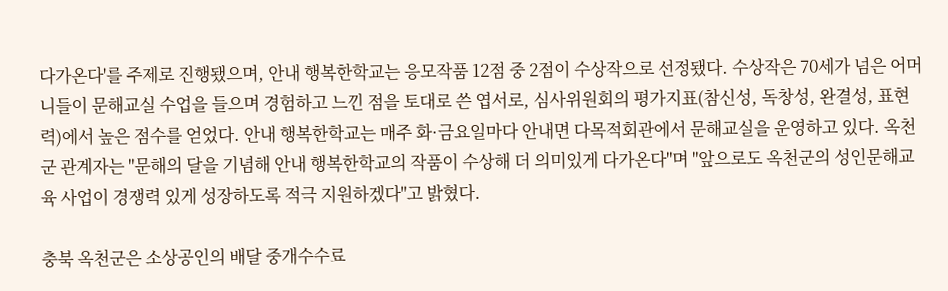다가온다'를 주제로 진행됐으며, 안내 행복한학교는 응모작품 12점 중 2점이 수상작으로 선정됐다. 수상작은 70세가 넘은 어머니들이 문해교실 수업을 들으며 경험하고 느낀 점을 토대로 쓴 엽서로, 심사위원회의 평가지표(참신성, 독창성, 완결성, 표현력)에서 높은 점수를 얻었다. 안내 행복한학교는 매주 화·금요일마다 안내면 다목적회관에서 문해교실을 운영하고 있다. 옥천군 관계자는 "문해의 달을 기념해 안내 행복한학교의 작품이 수상해 더 의미있게 다가온다"며 "앞으로도 옥천군의 성인문해교육 사업이 경쟁력 있게 성장하도록 적극 지원하겠다"고 밝혔다.

충북 옥천군은 소상공인의 배달 중개수수료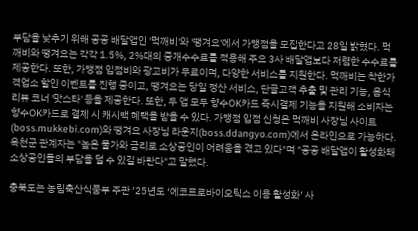부담을 낮추기 위해 공공 배달앱인 '먹깨비'와 '땡겨요'에서 가맹점을 모집한다고 28일 밝혔다. 먹깨비와 땡겨요는 각각 1.5%, 2%대의 중개수수료를 적용해 주요 3사 배달앱보다 저렴한 수수료를 제공한다. 또한, 가맹점 입점비와 광고비가 무료이며, 다양한 서비스를 지원한다. 먹깨비는 착한가격업소 할인 이벤트를 진행 중이고, 땡겨요는 당일 정산 서비스, 단골고객 추출 및 관리 기능, 음식리뷰 코너 '맛스타' 등을 제공한다. 또한, 두 앱 모두 향수OK카드 즉시결제 기능을 지원해 소비자는 향수OK카드로 결제 시 캐시백 혜택을 받을 수 있다. 가맹점 입점 신청은 먹깨비 사장님 사이트(boss.mukkebi.com)와 땡겨요 사장님 라운지(boss.ddangyo.com)에서 온라인으로 가능하다. 옥천군 관계자는 "높은 물가와 금리로 소상공인이 어려움을 겪고 있다"며 "공공 배달앱이 활성화돼 소상공인들의 부담을 덜 수 있길 바란다"고 말했다.

충북도는 농림축산식품부 주관 ’25년도 ‘에코프로바이오틱스 이용 활성화’ 사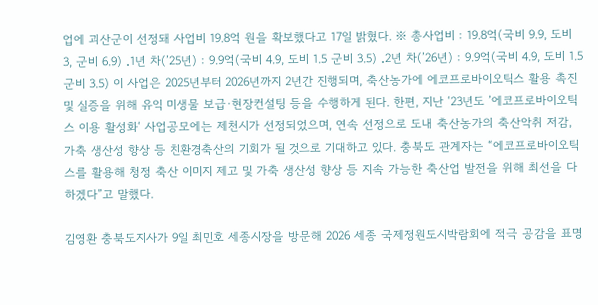업에 괴산군이 선정돼 사업비 19.8억 원을 확보했다고 17일 밝혔다. ※ 총사업비 : 19.8억(국비 9.9, 도비 3, 군비 6.9) ․1년 차(’25년) : 9.9억(국비 4.9, 도비 1.5 군비 3.5) ․2년 차(’26년) : 9.9억(국비 4.9, 도비 1.5 군비 3.5) 이 사업은 2025년부터 2026년까지 2년간 진행되며, 축산농가에 에코프로바이오틱스 활용 촉진 및 실증을 위해 유익 미생물 보급·현장컨설팅 등을 수행하게 된다. 한편, 지난 ‘23년도 ’에코프로바이오틱스 이용 활성화‘ 사업공모에는 제천시가 선정되었으며, 연속 선정으로 도내 축산농가의 축산악취 저감, 가축 생산성 향상 등 친환경축산의 기회가 될 것으로 기대하고 있다. 충북도 관계자는 “에코프로바이오틱스를 활용해 청정 축산 이미지 제고 및 가축 생산성 향상 등 지속 가능한 축산업 발전을 위해 최선을 다하겠다”고 말했다.

김영환 충북도지사가 9일 최민호 세종시장을 방문해 2026 세종 국제정원도시박람회에 적극 공감을 표명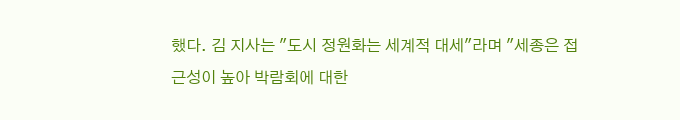했다. 김 지사는 "도시 정원화는 세계적 대세"라며 "세종은 접근성이 높아 박람회에 대한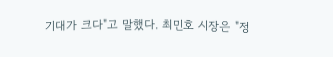기대가 크다"고 말했다. 최민호 시장은 "정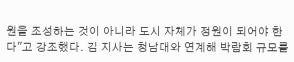원을 조성하는 것이 아니라 도시 자체가 정원이 되어야 한다"고 강조했다. 김 지사는 청남대와 연계해 박람회 규모를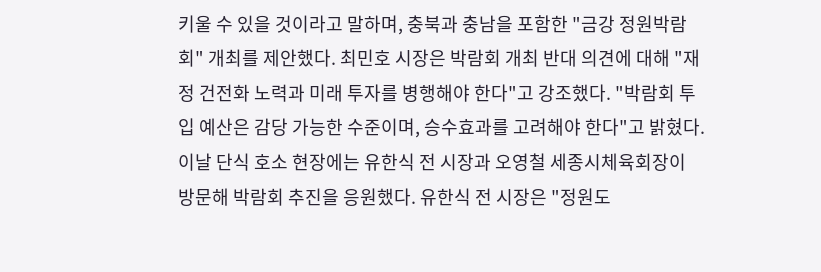키울 수 있을 것이라고 말하며, 충북과 충남을 포함한 "금강 정원박람회" 개최를 제안했다. 최민호 시장은 박람회 개최 반대 의견에 대해 "재정 건전화 노력과 미래 투자를 병행해야 한다"고 강조했다. "박람회 투입 예산은 감당 가능한 수준이며, 승수효과를 고려해야 한다"고 밝혔다. 이날 단식 호소 현장에는 유한식 전 시장과 오영철 세종시체육회장이 방문해 박람회 추진을 응원했다. 유한식 전 시장은 "정원도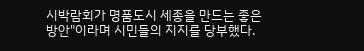시박람회가 명품도시 세종을 만드는 좋은 방안"이라며 시민들의 지지를 당부했다.